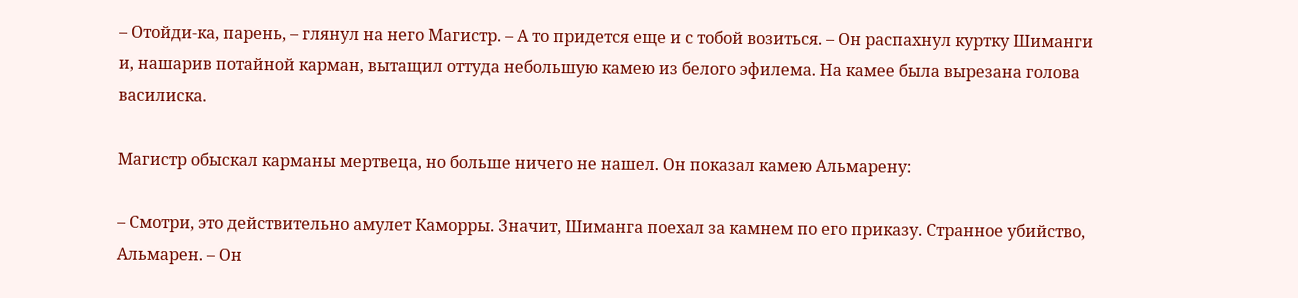– Отойди-ка, парень, – глянул на него Магистр. – А то придется еще и с тобой возиться. – Он распахнул куртку Шиманги и, нашарив потайной карман, вытащил оттуда небольшую камею из белого эфилема. На камее была вырезана голова василиска.

Магистр обыскал карманы мертвеца, но больше ничего не нашел. Он показал камею Альмарену:

– Смотри, это действительно амулет Каморры. Значит, Шиманга поехал за камнем по его приказу. Странное убийство, Альмарен. – Он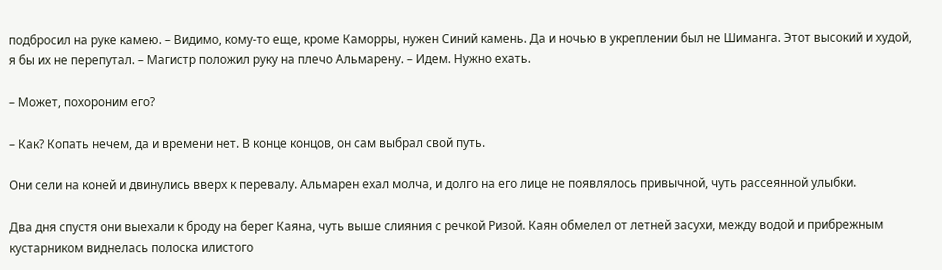подбросил на руке камею. – Видимо, кому-то еще, кроме Каморры, нужен Синий камень. Да и ночью в укреплении был не Шиманга. Этот высокий и худой, я бы их не перепутал. – Магистр положил руку на плечо Альмарену. – Идем. Нужно ехать.

– Может, похороним его?

– Как? Копать нечем, да и времени нет. В конце концов, он сам выбрал свой путь.

Они сели на коней и двинулись вверх к перевалу. Альмарен ехал молча, и долго на его лице не появлялось привычной, чуть рассеянной улыбки.

Два дня спустя они выехали к броду на берег Каяна, чуть выше слияния с речкой Ризой. Каян обмелел от летней засухи, между водой и прибрежным кустарником виднелась полоска илистого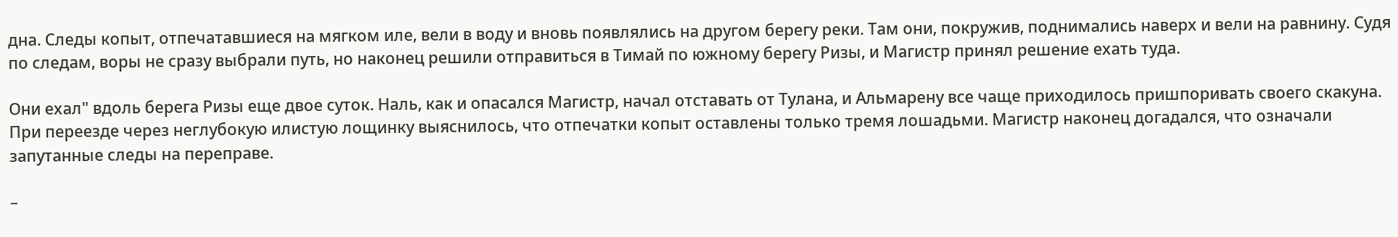дна. Следы копыт, отпечатавшиеся на мягком иле, вели в воду и вновь появлялись на другом берегу реки. Там они, покружив, поднимались наверх и вели на равнину. Судя по следам, воры не сразу выбрали путь, но наконец решили отправиться в Тимай по южному берегу Ризы, и Магистр принял решение ехать туда.

Они ехал" вдоль берега Ризы еще двое суток. Наль, как и опасался Магистр, начал отставать от Тулана, и Альмарену все чаще приходилось пришпоривать своего скакуна. При переезде через неглубокую илистую лощинку выяснилось, что отпечатки копыт оставлены только тремя лошадьми. Магистр наконец догадался, что означали запутанные следы на переправе.

–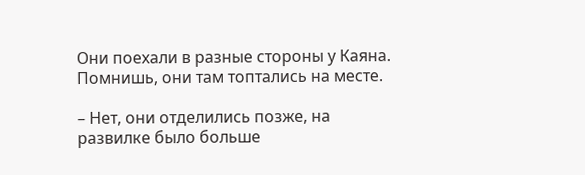Они поехали в разные стороны у Каяна. Помнишь, они там топтались на месте.

– Нет, они отделились позже, на развилке было больше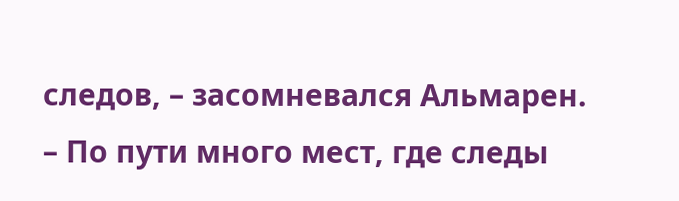следов, – засомневался Альмарен. – По пути много мест, где следы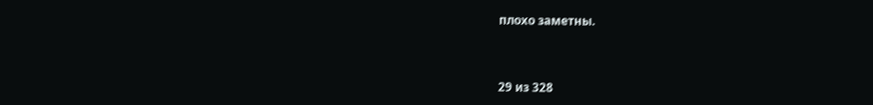плохо заметны.



29 из 328